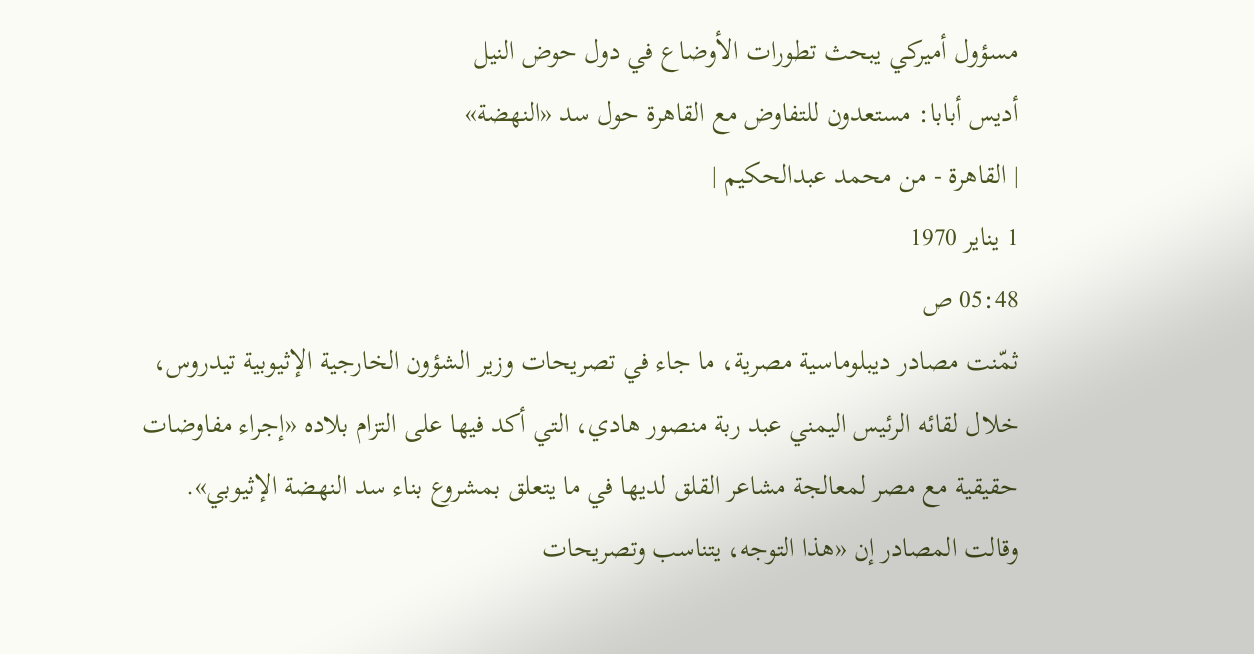مسؤول أميركي يبحث تطورات الأوضاع في دول حوض النيل
أديس أبابا: مستعدون للتفاوض مع القاهرة حول سد «النهضة»
| القاهرة - من محمد عبدالحكيم |
1 يناير 1970
05:48 ص
ثمّنت مصادر ديبلوماسية مصرية، ما جاء في تصريحات وزير الشؤون الخارجية الإثيوبية تيدروس، خلال لقائه الرئيس اليمني عبد ربة منصور هادي، التي أكد فيها على التزام بلاده «إجراء مفاوضات حقيقية مع مصر لمعالجة مشاعر القلق لديها في ما يتعلق بمشروع بناء سد النهضة الإثيوبي».
وقالت المصادر إن «هذا التوجه، يتناسب وتصريحات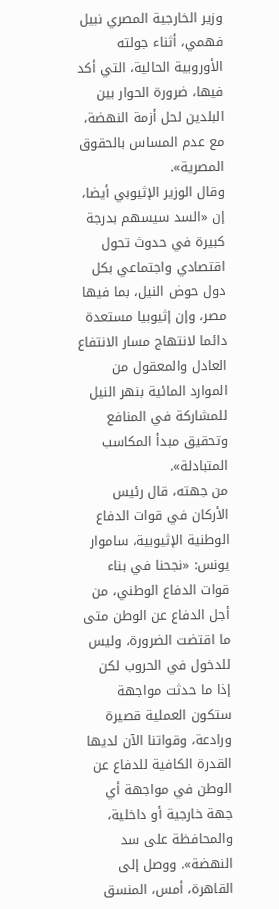وزير الخارجية المصري نبيل فهمي، أثناء جولته الأوروبية الحالية، التي أكد فيها، ضرورة الحوار بين البلدين لحل أزمة النهضة، مع عدم المساس بالحقوق المصرية».
وقال الوزير الإثيوبي أيضا، إن «السد سيسهم بدرجة كبيرة في حدوث تحول اقتصادي واجتماعي بكل دول حوض النيل، بما فيها مصر، وإن إثيوبيا مستعدة دائما لانتهاج مسار الانتفاع العادل والمعقول من الموارد المائية بنهر النيل للمشاركة في المنافع وتحقيق مبدأ المكاسب المتبادلة».
من جهته، قال رئيس الأركان في قوات الدفاع الوطنية الإثيوبية، ساموار يونس: «نجحنا في بناء قوات الدفاع الوطني، من أجل الدفاع عن الوطن متى ما اقتضت الضرورة، وليس للدخول في الحروب لكن إذا ما حدثت مواجهة ستكون العملية قصيرة ورادعة، وقواتنا الآن لديها القدرة الكافية للدفاع عن الوطن في مواجهة أي جهة خارجية أو داخلية، والمحافظة على سد النهضة». ووصل إلى القاهرة، أمس، المنسق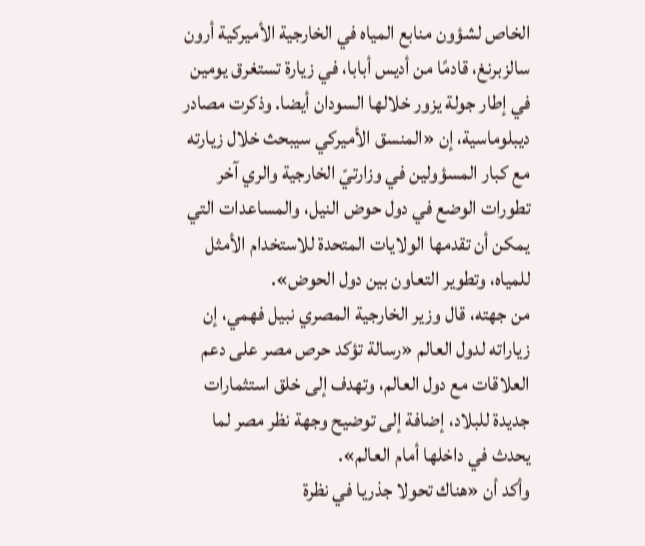الخاص لشؤون منابع المياه في الخارجية الأميركية أرون سالزبرنغ، قادمًا من أديس أبابا، في زيارة تستغرق يومين في إطار جولة يزور خلالها السودان أيضا. وذكرت مصادر ديبلوماسية، إن «المنسق الأميركي سيبحث خلال زيارته مع كبار المسؤولين في وزارتيّ الخارجية والري آخر تطورات الوضع في دول حوض النيل، والمساعدات التي يمكن أن تقدمها الولايات المتحدة للاستخدام الأمثل للمياه، وتطوير التعاون بين دول الحوض».
من جهته، قال وزير الخارجية المصري نبيل فهمي، إن زياراته لدول العالم «رسالة تؤكد حرص مصر على دعم العلاقات مع دول العالم، وتهدف إلى خلق استثمارات جديدة للبلاد، إضافة إلى توضيح وجهة نظر مصر لما يحدث في داخلها أمام العالم».
وأكد أن «هناك تحولا جذريا في نظرة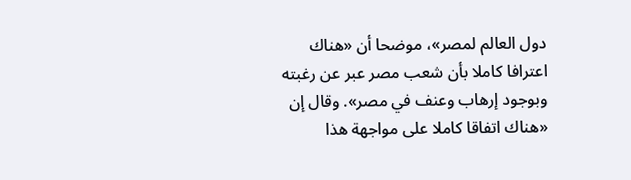دول العالم لمصر»، موضحا أن «هناك اعترافا كاملا بأن شعب مصر عبر عن رغبته وبوجود إرهاب وعنف في مصر». وقال إن «هناك اتفاقا كاملا على مواجهة هذا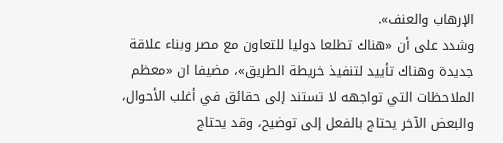الإرهاب والعنف».
وشدد على أن «هناك تطلعا دوليا للتعاون مع مصر وبناء علاقة جديدة وهناك تأييد لتنفيذ خريطة الطريق»، مضيفا ان «معظم الملاحظات التي تواجهه لا تستند إلى حقائق في أغلب الأحوال، والبعض الآخر يحتاج بالفعل إلى توضيح، وقد يحتاج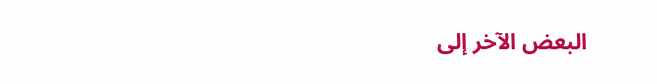البعض الآخر إلى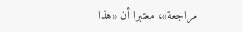مراجعة»، معتبرا أن «هذا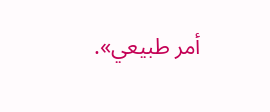أمر طبيعي».